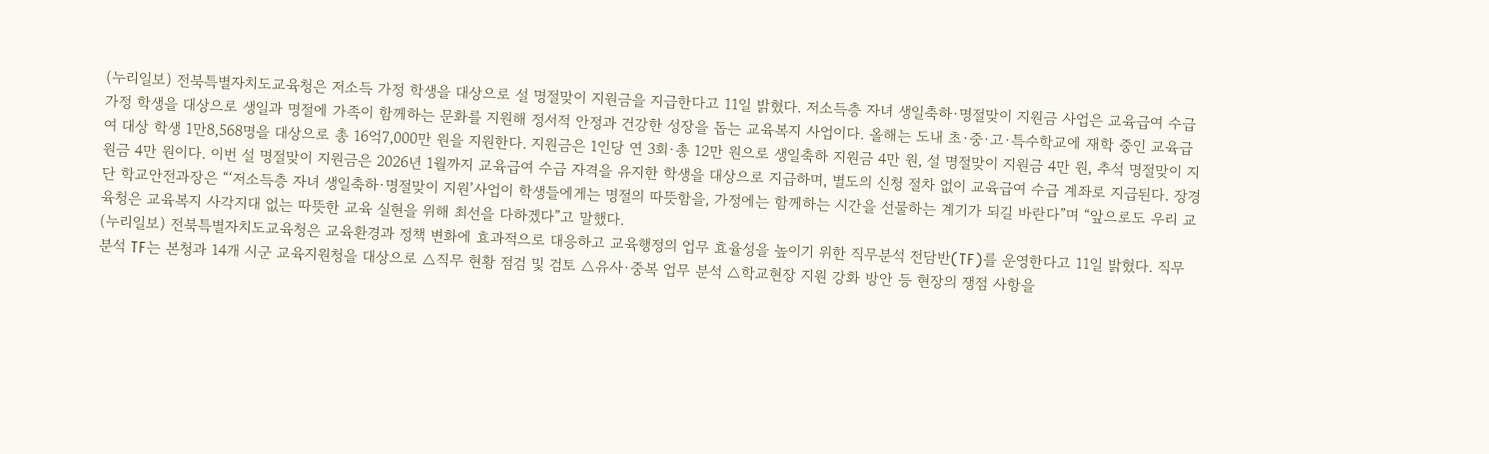(누리일보) 전북특별자치도교육청은 저소득 가정 학생을 대상으로 설 명절맞이 지원금을 지급한다고 11일 밝혔다. 저소득층 자녀 생일축하·명절맞이 지원금 사업은 교육급여 수급 가정 학생을 대상으로 생일과 명절에 가족이 함께하는 문화를 지원해 정서적 안정과 건강한 성장을 돕는 교육복지 사업이다. 올해는 도내 초·중·고·특수학교에 재학 중인 교육급여 대상 학생 1만8,568명을 대상으로 총 16억7,000만 원을 지원한다. 지원금은 1인당 연 3회·총 12만 원으로 생일축하 지원금 4만 원, 설 명절맞이 지원금 4만 원, 추석 명절맞이 지원금 4만 원이다. 이번 설 명절맞이 지원금은 2026년 1월까지 교육급여 수급 자격을 유지한 학생을 대상으로 지급하며, 별도의 신청 절차 없이 교육급여 수급 계좌로 지급된다. 장경단 학교안전과장은 “‘저소득층 자녀 생일축하·명절맞이 지원’사업이 학생들에게는 명절의 따뜻함을, 가정에는 함께하는 시간을 선물하는 계기가 되길 바란다”며 “앞으로도 우리 교육청은 교육복지 사각지대 없는 따뜻한 교육 실현을 위해 최선을 다하겠다”고 말했다.
(누리일보) 전북특별자치도교육청은 교육환경과 정책 변화에 효과적으로 대응하고 교육행정의 업무 효율성을 높이기 위한 직무분석 전담반(TF)를 운영한다고 11일 밝혔다. 직무분석 TF는 본청과 14개 시군 교육지원청을 대상으로 △직무 현황 점검 및 검토 △유사·중복 업무 분석 △학교현장 지원 강화 방안 등 현장의 쟁점 사항을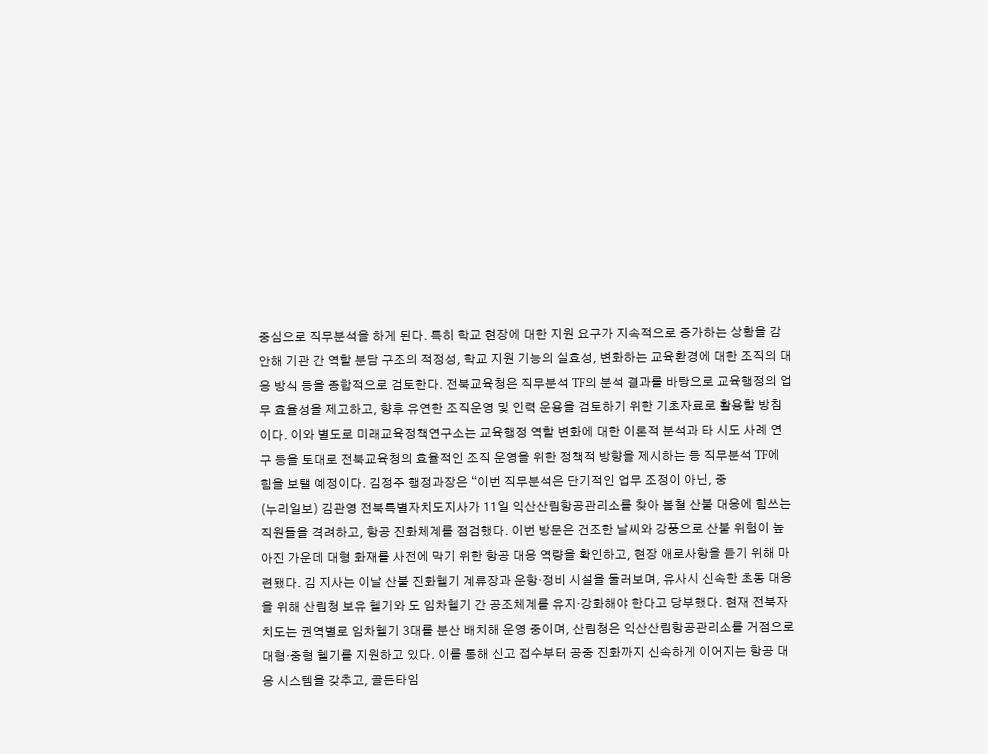중심으로 직무분석을 하게 된다. 특히 학교 현장에 대한 지원 요구가 지속적으로 증가하는 상황을 감안해 기관 간 역할 분담 구조의 적정성, 학교 지원 기능의 실효성, 변화하는 교육환경에 대한 조직의 대응 방식 등을 종합적으로 검토한다. 전북교육청은 직무분석 TF의 분석 결과를 바탕으로 교육행정의 업무 효율성을 제고하고, 향후 유연한 조직운영 및 인력 운용을 검토하기 위한 기초자료로 활용할 방침이다. 이와 별도로 미래교육정책연구소는 교육행정 역할 변화에 대한 이론적 분석과 타 시도 사례 연구 등을 토대로 전북교육청의 효율적인 조직 운영을 위한 정책적 방향을 제시하는 등 직무분석 TF에 힘을 보탤 예정이다. 김정주 행정과장은 “이번 직무분석은 단기적인 업무 조정이 아닌, 중
(누리일보) 김관영 전북특별자치도지사가 11일 익산산림항공관리소를 찾아 봄철 산불 대응에 힘쓰는 직원들을 격려하고, 항공 진화체계를 점검했다. 이번 방문은 건조한 날씨와 강풍으로 산불 위험이 높아진 가운데 대형 화재를 사전에 막기 위한 항공 대응 역량을 확인하고, 현장 애로사항을 듣기 위해 마련됐다. 김 지사는 이날 산불 진화헬기 계류장과 운항·정비 시설을 둘러보며, 유사시 신속한 초동 대응을 위해 산림청 보유 헬기와 도 임차헬기 간 공조체계를 유지·강화해야 한다고 당부했다. 현재 전북자치도는 권역별로 임차헬기 3대를 분산 배치해 운영 중이며, 산림청은 익산산림항공관리소를 거점으로 대형·중형 헬기를 지원하고 있다. 이를 통해 신고 접수부터 공중 진화까지 신속하게 이어지는 항공 대응 시스템을 갖추고, 골든타임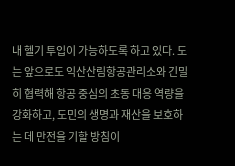내 헬기 투입이 가능하도록 하고 있다. 도는 앞으로도 익산산림항공관리소와 긴밀히 협력해 항공 중심의 초동 대응 역량을 강화하고, 도민의 생명과 재산을 보호하는 데 만전을 기할 방침이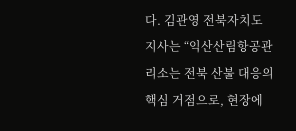다. 김관영 전북자치도지사는 “익산산림항공관리소는 전북 산불 대응의 핵심 거점으로, 현장에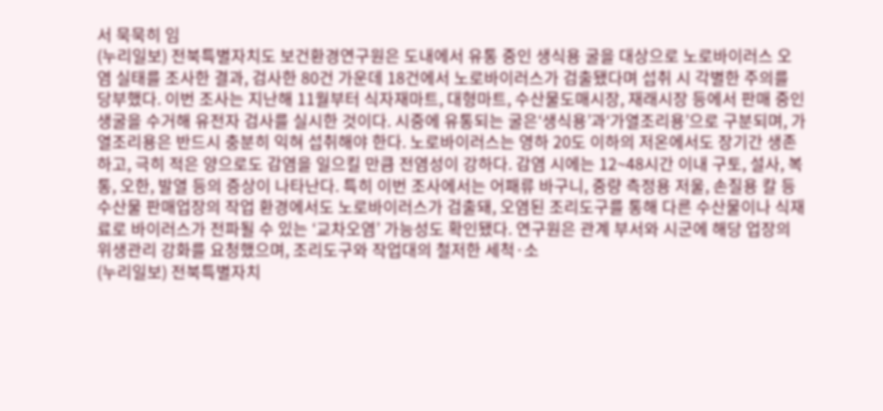서 묵묵히 임
(누리일보) 전북특별자치도 보건환경연구원은 도내에서 유통 중인 생식용 굴을 대상으로 노로바이러스 오염 실태를 조사한 결과, 검사한 80건 가운데 18건에서 노로바이러스가 검출됐다며 섭취 시 각별한 주의를 당부했다. 이번 조사는 지난해 11월부터 식자재마트, 대형마트, 수산물도매시장, 재래시장 등에서 판매 중인 생굴을 수거해 유전자 검사를 실시한 것이다. 시중에 유통되는 굴은‘생식용’과‘가열조리용’으로 구분되며, 가열조리용은 반드시 충분히 익혀 섭취해야 한다. 노로바이러스는 영하 20도 이하의 저온에서도 장기간 생존하고, 극히 적은 양으로도 감염을 일으킬 만큼 전염성이 강하다. 감염 시에는 12~48시간 이내 구토, 설사, 복통, 오한, 발열 등의 증상이 나타난다. 특히 이번 조사에서는 어패류 바구니, 중량 측정용 저울, 손질용 칼 등 수산물 판매업장의 작업 환경에서도 노로바이러스가 검출돼, 오염된 조리도구를 통해 다른 수산물이나 식재료로 바이러스가 전파될 수 있는 ‘교차오염’ 가능성도 확인됐다. 연구원은 관계 부서와 시군에 해당 업장의 위생관리 강화를 요청했으며, 조리도구와 작업대의 철저한 세척·소
(누리일보) 전북특별자치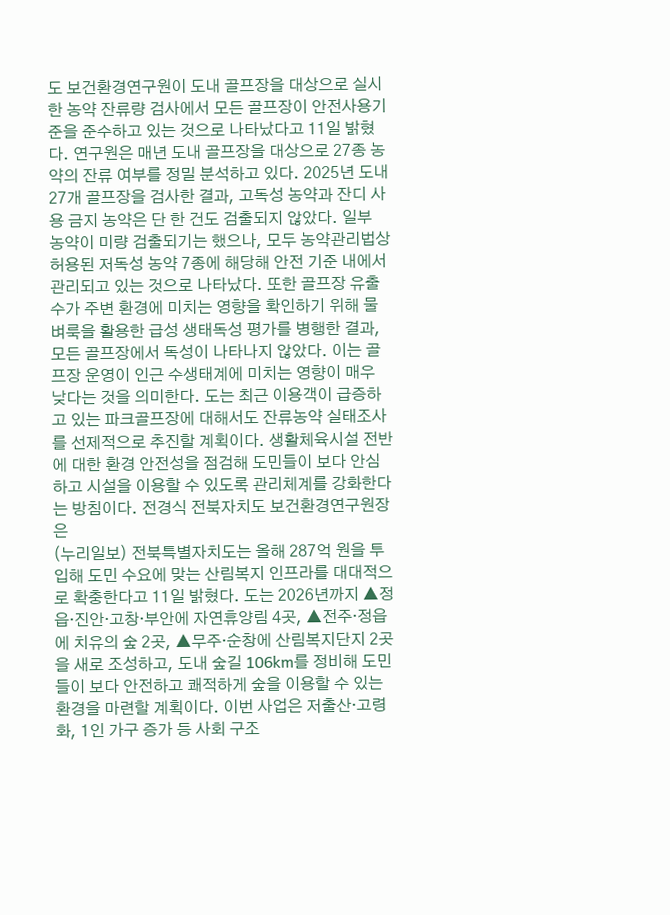도 보건환경연구원이 도내 골프장을 대상으로 실시한 농약 잔류량 검사에서 모든 골프장이 안전사용기준을 준수하고 있는 것으로 나타났다고 11일 밝혔다. 연구원은 매년 도내 골프장을 대상으로 27종 농약의 잔류 여부를 정밀 분석하고 있다. 2025년 도내 27개 골프장을 검사한 결과, 고독성 농약과 잔디 사용 금지 농약은 단 한 건도 검출되지 않았다. 일부 농약이 미량 검출되기는 했으나, 모두 농약관리법상 허용된 저독성 농약 7종에 해당해 안전 기준 내에서 관리되고 있는 것으로 나타났다. 또한 골프장 유출수가 주변 환경에 미치는 영향을 확인하기 위해 물벼룩을 활용한 급성 생태독성 평가를 병행한 결과, 모든 골프장에서 독성이 나타나지 않았다. 이는 골프장 운영이 인근 수생태계에 미치는 영향이 매우 낮다는 것을 의미한다. 도는 최근 이용객이 급증하고 있는 파크골프장에 대해서도 잔류농약 실태조사를 선제적으로 추진할 계획이다. 생활체육시설 전반에 대한 환경 안전성을 점검해 도민들이 보다 안심하고 시설을 이용할 수 있도록 관리체계를 강화한다는 방침이다. 전경식 전북자치도 보건환경연구원장은
(누리일보) 전북특별자치도는 올해 287억 원을 투입해 도민 수요에 맞는 산림복지 인프라를 대대적으로 확충한다고 11일 밝혔다. 도는 2026년까지 ▲정읍·진안·고창·부안에 자연휴양림 4곳, ▲전주·정읍에 치유의 숲 2곳, ▲무주·순창에 산림복지단지 2곳을 새로 조성하고, 도내 숲길 106km를 정비해 도민들이 보다 안전하고 쾌적하게 숲을 이용할 수 있는 환경을 마련할 계획이다. 이번 사업은 저출산·고령화, 1인 가구 증가 등 사회 구조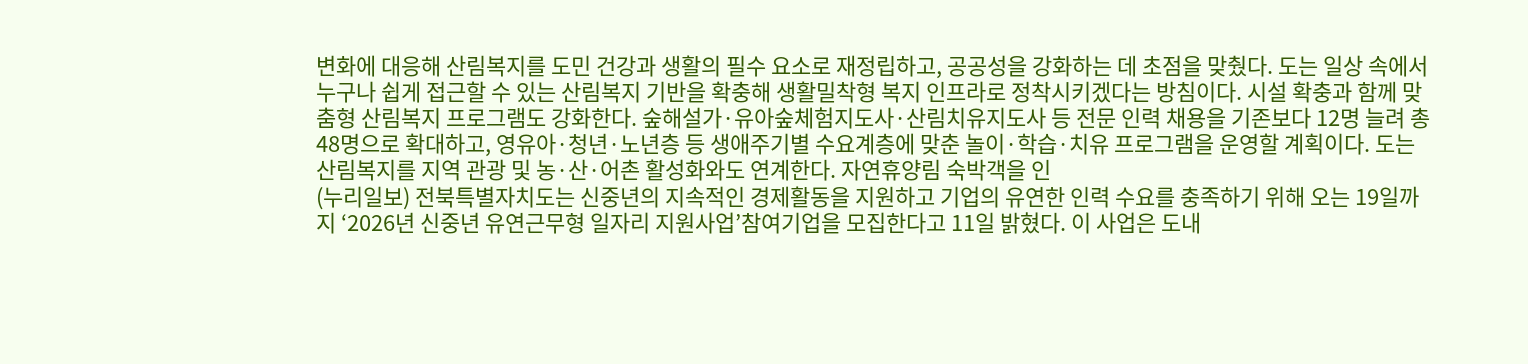변화에 대응해 산림복지를 도민 건강과 생활의 필수 요소로 재정립하고, 공공성을 강화하는 데 초점을 맞췄다. 도는 일상 속에서 누구나 쉽게 접근할 수 있는 산림복지 기반을 확충해 생활밀착형 복지 인프라로 정착시키겠다는 방침이다. 시설 확충과 함께 맞춤형 산림복지 프로그램도 강화한다. 숲해설가·유아숲체험지도사·산림치유지도사 등 전문 인력 채용을 기존보다 12명 늘려 총 48명으로 확대하고, 영유아·청년·노년층 등 생애주기별 수요계층에 맞춘 놀이·학습·치유 프로그램을 운영할 계획이다. 도는 산림복지를 지역 관광 및 농·산·어촌 활성화와도 연계한다. 자연휴양림 숙박객을 인
(누리일보) 전북특별자치도는 신중년의 지속적인 경제활동을 지원하고 기업의 유연한 인력 수요를 충족하기 위해 오는 19일까지 ‘2026년 신중년 유연근무형 일자리 지원사업’참여기업을 모집한다고 11일 밝혔다. 이 사업은 도내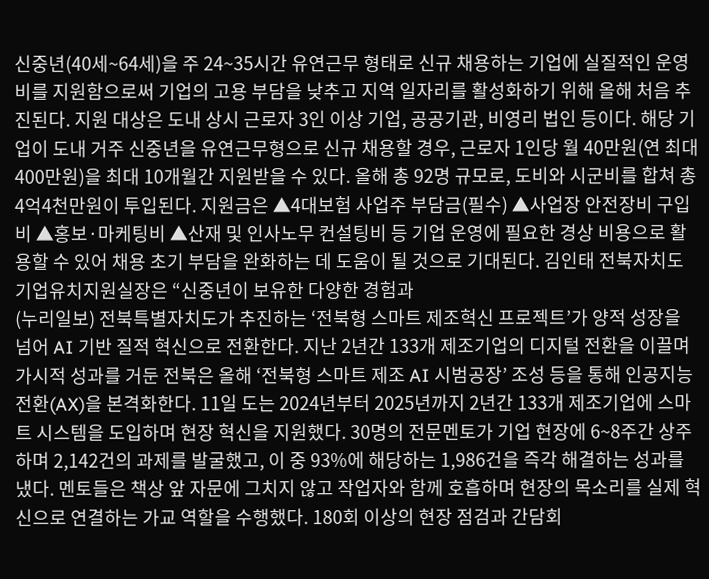신중년(40세~64세)을 주 24~35시간 유연근무 형태로 신규 채용하는 기업에 실질적인 운영비를 지원함으로써 기업의 고용 부담을 낮추고 지역 일자리를 활성화하기 위해 올해 처음 추진된다. 지원 대상은 도내 상시 근로자 3인 이상 기업, 공공기관, 비영리 법인 등이다. 해당 기업이 도내 거주 신중년을 유연근무형으로 신규 채용할 경우, 근로자 1인당 월 40만원(연 최대 400만원)을 최대 10개월간 지원받을 수 있다. 올해 총 92명 규모로, 도비와 시군비를 합쳐 총 4억4천만원이 투입된다. 지원금은 ▲4대보험 사업주 부담금(필수) ▲사업장 안전장비 구입비 ▲홍보·마케팅비 ▲산재 및 인사노무 컨설팅비 등 기업 운영에 필요한 경상 비용으로 활용할 수 있어 채용 초기 부담을 완화하는 데 도움이 될 것으로 기대된다. 김인태 전북자치도 기업유치지원실장은 “신중년이 보유한 다양한 경험과
(누리일보) 전북특별자치도가 추진하는 ‘전북형 스마트 제조혁신 프로젝트’가 양적 성장을 넘어 AI 기반 질적 혁신으로 전환한다. 지난 2년간 133개 제조기업의 디지털 전환을 이끌며 가시적 성과를 거둔 전북은 올해 ‘전북형 스마트 제조 AI 시범공장’ 조성 등을 통해 인공지능 전환(AX)을 본격화한다. 11일 도는 2024년부터 2025년까지 2년간 133개 제조기업에 스마트 시스템을 도입하며 현장 혁신을 지원했다. 30명의 전문멘토가 기업 현장에 6~8주간 상주하며 2,142건의 과제를 발굴했고, 이 중 93%에 해당하는 1,986건을 즉각 해결하는 성과를 냈다. 멘토들은 책상 앞 자문에 그치지 않고 작업자와 함께 호흡하며 현장의 목소리를 실제 혁신으로 연결하는 가교 역할을 수행했다. 180회 이상의 현장 점검과 간담회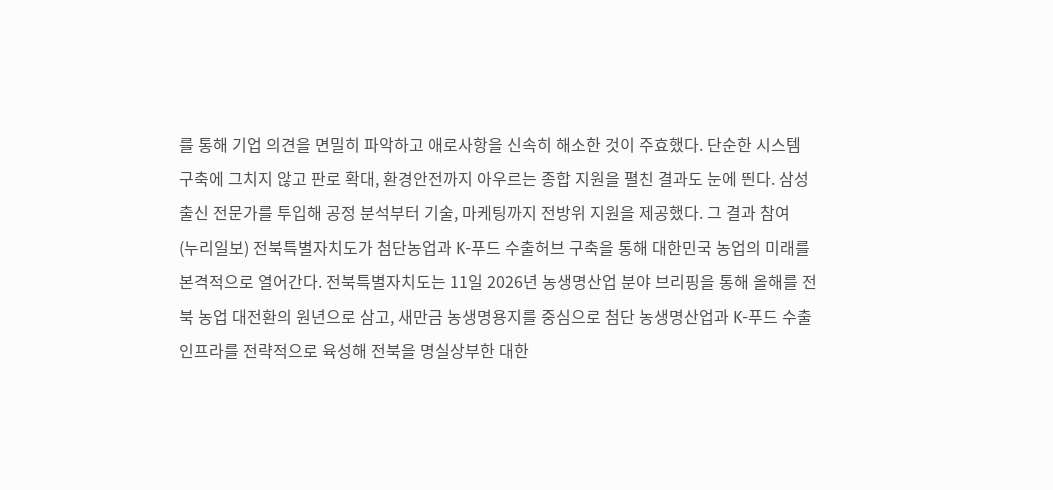를 통해 기업 의견을 면밀히 파악하고 애로사항을 신속히 해소한 것이 주효했다. 단순한 시스템 구축에 그치지 않고 판로 확대, 환경안전까지 아우르는 종합 지원을 펼친 결과도 눈에 띈다. 삼성 출신 전문가를 투입해 공정 분석부터 기술, 마케팅까지 전방위 지원을 제공했다. 그 결과 참여
(누리일보) 전북특별자치도가 첨단농업과 K-푸드 수출허브 구축을 통해 대한민국 농업의 미래를 본격적으로 열어간다. 전북특별자치도는 11일 2026년 농생명산업 분야 브리핑을 통해 올해를 전북 농업 대전환의 원년으로 삼고, 새만금 농생명용지를 중심으로 첨단 농생명산업과 K-푸드 수출 인프라를 전략적으로 육성해 전북을 명실상부한 대한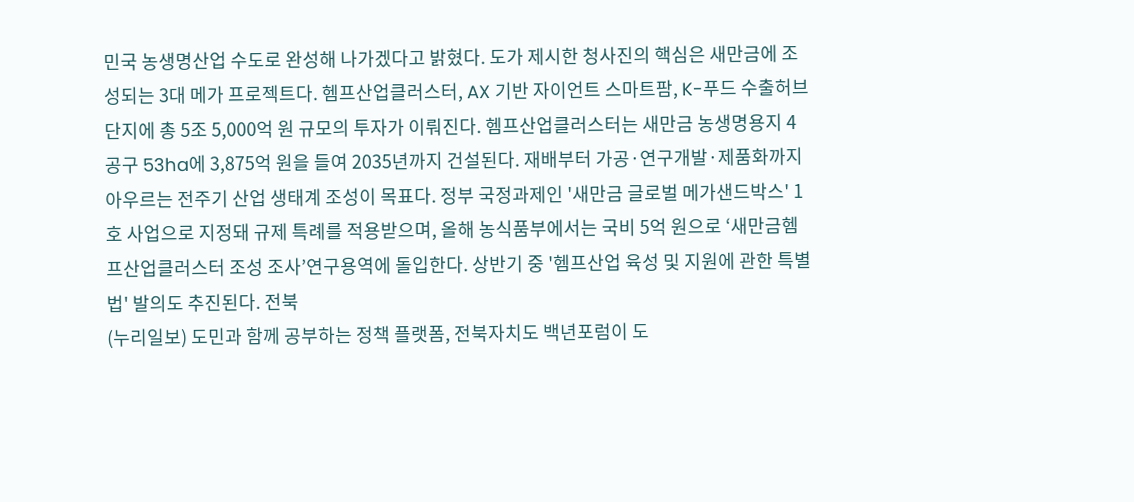민국 농생명산업 수도로 완성해 나가겠다고 밝혔다. 도가 제시한 청사진의 핵심은 새만금에 조성되는 3대 메가 프로젝트다. 헴프산업클러스터, AX 기반 자이언트 스마트팜, K-푸드 수출허브단지에 총 5조 5,000억 원 규모의 투자가 이뤄진다. 헴프산업클러스터는 새만금 농생명용지 4공구 53ha에 3,875억 원을 들여 2035년까지 건설된다. 재배부터 가공·연구개발·제품화까지 아우르는 전주기 산업 생태계 조성이 목표다. 정부 국정과제인 '새만금 글로벌 메가샌드박스' 1호 사업으로 지정돼 규제 특례를 적용받으며, 올해 농식품부에서는 국비 5억 원으로 ‘새만금헴프산업클러스터 조성 조사’연구용역에 돌입한다. 상반기 중 '헴프산업 육성 및 지원에 관한 특별법' 발의도 추진된다. 전북
(누리일보) 도민과 함께 공부하는 정책 플랫폼, 전북자치도 백년포럼이 도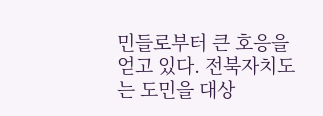민들로부터 큰 호응을 얻고 있다. 전북자치도는 도민을 대상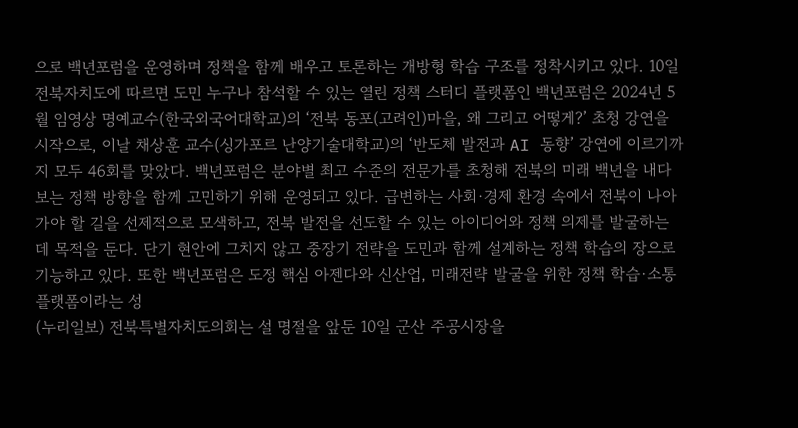으로 백년포럼을 운영하며 정책을 함께 배우고 토론하는 개방형 학습 구조를 정착시키고 있다. 10일 전북자치도에 따르면 도민 누구나 참석할 수 있는 열린 정책 스터디 플랫폼인 백년포럼은 2024년 5월 임영상 명예교수(한국외국어대학교)의 ‘전북 동포(고려인)마을, 왜 그리고 어떻게?’ 초청 강연을 시작으로, 이날 채상훈 교수(싱가포르 난양기술대학교)의 ‘반도체 발전과 AI 동향’ 강연에 이르기까지 모두 46회를 맞았다. 백년포럼은 분야별 최고 수준의 전문가를 초청해 전북의 미래 백년을 내다보는 정책 방향을 함께 고민하기 위해 운영되고 있다. 급변하는 사회·경제 환경 속에서 전북이 나아가야 할 길을 선제적으로 모색하고, 전북 발전을 선도할 수 있는 아이디어와 정책 의제를 발굴하는 데 목적을 둔다. 단기 현안에 그치지 않고 중장기 전략을 도민과 함께 설계하는 정책 학습의 장으로 기능하고 있다. 또한 백년포럼은 도정 핵심 아젠다와 신산업, 미래전략 발굴을 위한 정책 학습·소통 플랫폼이라는 성
(누리일보) 전북특별자치도의회는 설 명절을 앞둔 10일 군산 주공시장을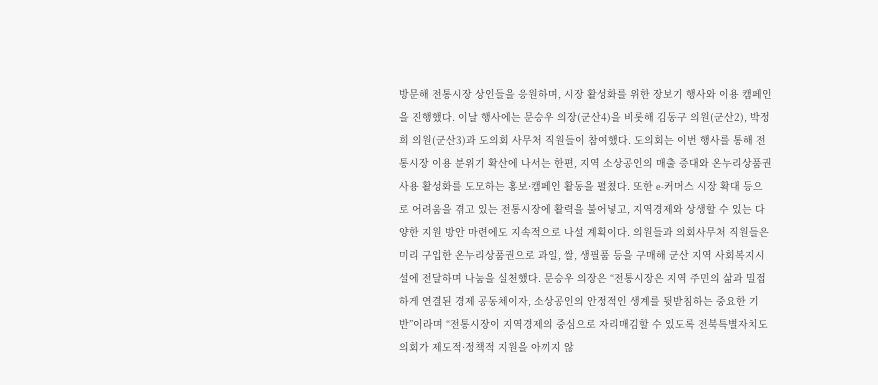방문해 전통시장 상인들을 응원하며, 시장 활성화를 위한 장보기 행사와 이용 캠페인을 진행했다. 이날 행사에는 문승우 의장(군산4)을 비롯해 김동구 의원(군산2), 박정희 의원(군산3)과 도의회 사무처 직원들이 참여했다. 도의회는 이번 행사를 통해 전통시장 이용 분위기 확산에 나서는 한편, 지역 소상공인의 매출 증대와 온누리상품권 사용 활성화를 도모하는 홍보·캠페인 활동을 펼쳤다. 또한 e-커머스 시장 확대 등으로 어려움을 겪고 있는 전통시장에 활력을 불어넣고, 지역경제와 상생할 수 있는 다양한 지원 방안 마련에도 지속적으로 나설 계획이다. 의원들과 의회사무처 직원들은 미리 구입한 온누리상품권으로 과일, 쌀, 생필품 등을 구매해 군산 지역 사회복지시설에 전달하며 나눔을 실천했다. 문승우 의장은 “전통시장은 지역 주민의 삶과 밀접하게 연결된 경제 공동체이자, 소상공인의 안정적인 생계를 뒷받침하는 중요한 기반”이라며 “전통시장이 지역경제의 중심으로 자리매김할 수 있도록 전북특별자치도의회가 제도적·정책적 지원을 아끼지 않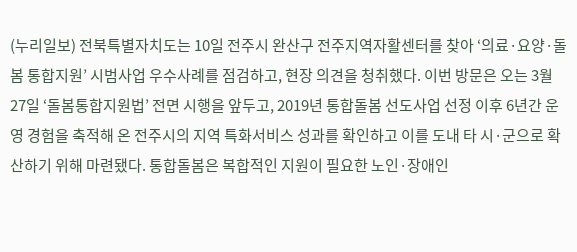(누리일보) 전북특별자치도는 10일 전주시 완산구 전주지역자활센터를 찾아 ‘의료·요양·돌봄 통합지원’ 시범사업 우수사례를 점검하고, 현장 의견을 청취했다. 이번 방문은 오는 3월 27일 ‘돌봄통합지원법’ 전면 시행을 앞두고, 2019년 통합돌봄 선도사업 선정 이후 6년간 운영 경험을 축적해 온 전주시의 지역 특화서비스 성과를 확인하고 이를 도내 타 시·군으로 확산하기 위해 마련됐다. 통합돌봄은 복합적인 지원이 필요한 노인·장애인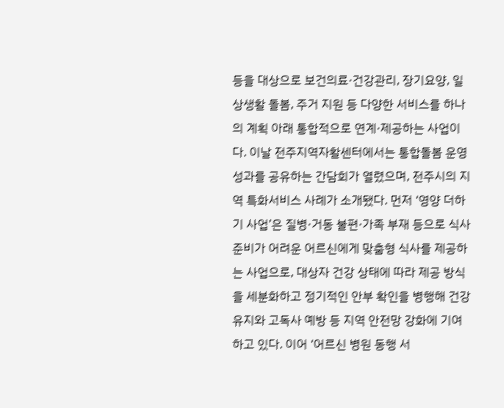등을 대상으로 보건의료·건강관리, 장기요양, 일상생활 돌봄, 주거 지원 등 다양한 서비스를 하나의 계획 아래 통합적으로 연계·제공하는 사업이다. 이날 전주지역자활센터에서는 통합돌봄 운영 성과를 공유하는 간담회가 열렸으며, 전주시의 지역 특화서비스 사례가 소개됐다. 먼저 ‘영양 더하기 사업’은 질병·거동 불편·가족 부재 등으로 식사 준비가 어려운 어르신에게 맞춤형 식사를 제공하는 사업으로, 대상자 건강 상태에 따라 제공 방식을 세분화하고 정기적인 안부 확인을 병행해 건강 유지와 고독사 예방 등 지역 안전망 강화에 기여하고 있다. 이어 ‘어르신 병원 동행 서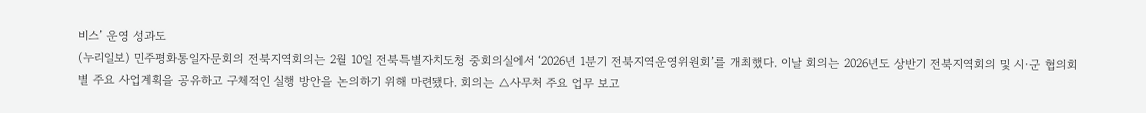비스’ 운영 성과도
(누리일보) 민주평화통일자문회의 전북지역회의는 2월 10일 전북특별자치도청 중회의실에서 ‘2026년 1분기 전북지역운영위원회’를 개최했다. 이날 회의는 2026년도 상반기 전북지역회의 및 시·군 협의회별 주요 사업계획을 공유하고 구체적인 실행 방안을 논의하기 위해 마련됐다. 회의는 △사무처 주요 업무 보고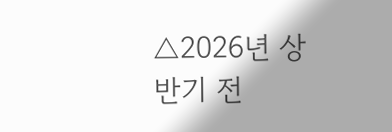△2026년 상반기 전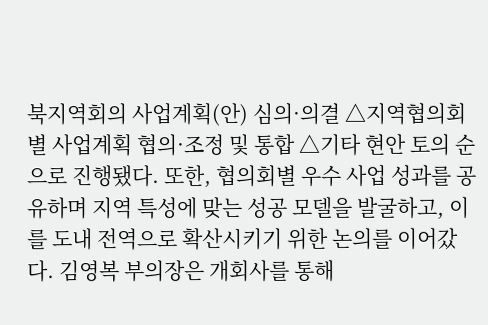북지역회의 사업계획(안) 심의·의결 △지역협의회별 사업계획 협의·조정 및 통합 △기타 현안 토의 순으로 진행됐다. 또한, 협의회별 우수 사업 성과를 공유하며 지역 특성에 맞는 성공 모델을 발굴하고, 이를 도내 전역으로 확산시키기 위한 논의를 이어갔다. 김영복 부의장은 개회사를 통해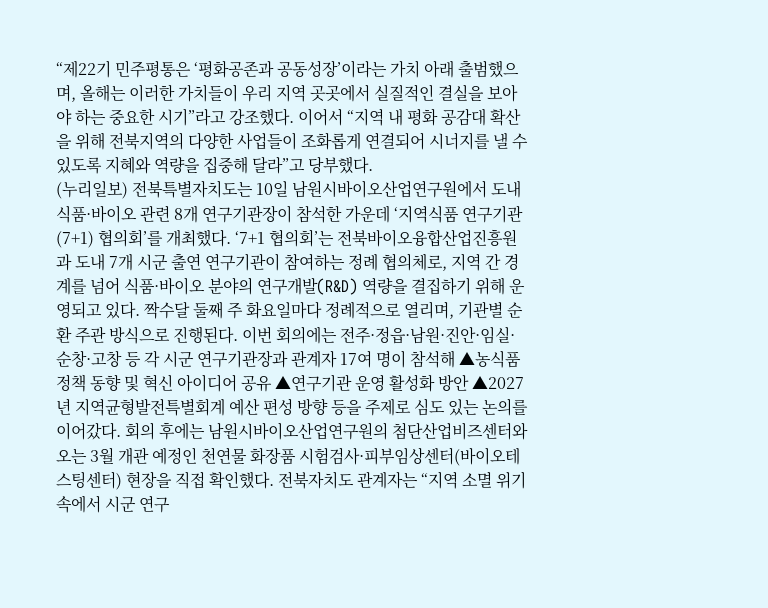“제22기 민주평통은 ‘평화공존과 공동성장’이라는 가치 아래 출범했으며, 올해는 이러한 가치들이 우리 지역 곳곳에서 실질적인 결실을 보아야 하는 중요한 시기”라고 강조했다. 이어서 “지역 내 평화 공감대 확산을 위해 전북지역의 다양한 사업들이 조화롭게 연결되어 시너지를 낼 수 있도록 지혜와 역량을 집중해 달라”고 당부했다.
(누리일보) 전북특별자치도는 10일 남원시바이오산업연구원에서 도내 식품·바이오 관련 8개 연구기관장이 참석한 가운데 ‘지역식품 연구기관(7+1) 협의회’를 개최했다. ‘7+1 협의회’는 전북바이오융합산업진흥원과 도내 7개 시군 출연 연구기관이 참여하는 정례 협의체로, 지역 간 경계를 넘어 식품·바이오 분야의 연구개발(R&D) 역량을 결집하기 위해 운영되고 있다. 짝수달 둘째 주 화요일마다 정례적으로 열리며, 기관별 순환 주관 방식으로 진행된다. 이번 회의에는 전주·정읍·남원·진안·임실·순창·고창 등 각 시군 연구기관장과 관계자 17여 명이 참석해 ▲농식품 정책 동향 및 혁신 아이디어 공유 ▲연구기관 운영 활성화 방안 ▲2027년 지역균형발전특별회계 예산 편성 방향 등을 주제로 심도 있는 논의를 이어갔다. 회의 후에는 남원시바이오산업연구원의 첨단산업비즈센터와 오는 3월 개관 예정인 천연물 화장품 시험검사·피부임상센터(바이오테스팅센터) 현장을 직접 확인했다. 전북자치도 관계자는 “지역 소멸 위기 속에서 시군 연구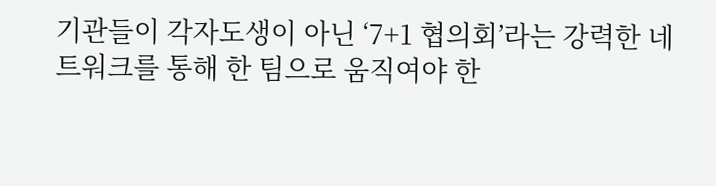기관들이 각자도생이 아닌 ‘7+1 협의회’라는 강력한 네트워크를 통해 한 팀으로 움직여야 한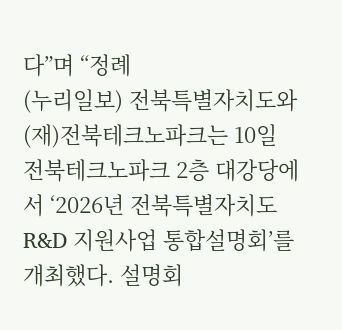다”며 “정례
(누리일보) 전북특별자치도와 (재)전북테크노파크는 10일 전북테크노파크 2층 대강당에서 ‘2026년 전북특별자치도 R&D 지원사업 통합설명회’를 개최했다. 설명회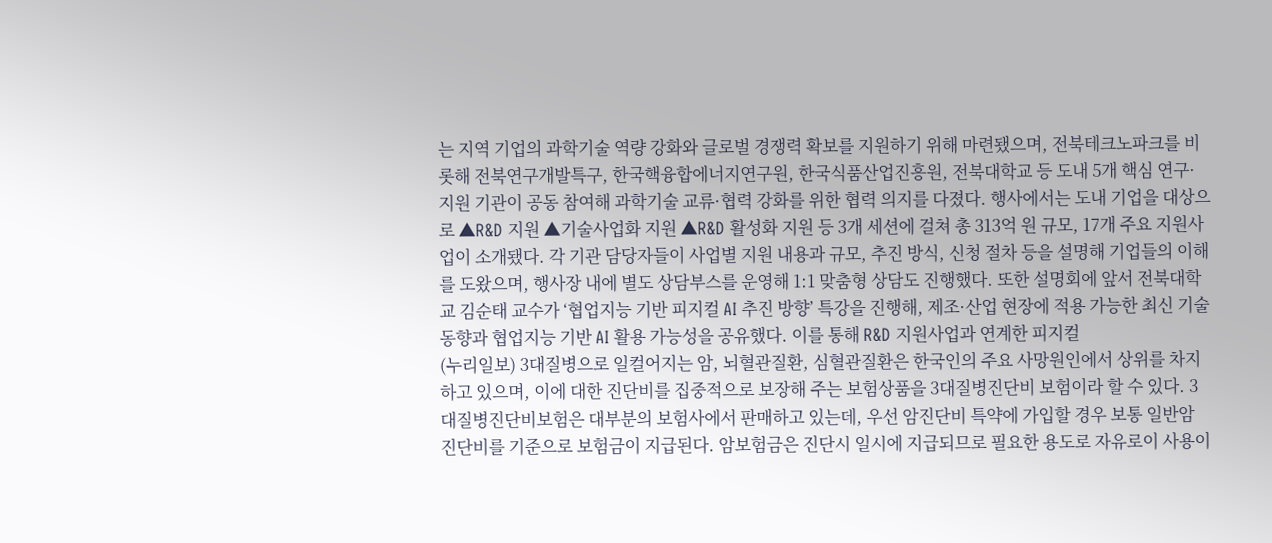는 지역 기업의 과학기술 역량 강화와 글로벌 경쟁력 확보를 지원하기 위해 마련됐으며, 전북테크노파크를 비롯해 전북연구개발특구, 한국핵융합에너지연구원, 한국식품산업진흥원, 전북대학교 등 도내 5개 핵심 연구·지원 기관이 공동 참여해 과학기술 교류·협력 강화를 위한 협력 의지를 다졌다. 행사에서는 도내 기업을 대상으로 ▲R&D 지원 ▲기술사업화 지원 ▲R&D 활성화 지원 등 3개 세션에 걸쳐 총 313억 원 규모, 17개 주요 지원사업이 소개됐다. 각 기관 담당자들이 사업별 지원 내용과 규모, 추진 방식, 신청 절차 등을 설명해 기업들의 이해를 도왔으며, 행사장 내에 별도 상담부스를 운영해 1:1 맞춤형 상담도 진행했다. 또한 설명회에 앞서 전북대학교 김순태 교수가 ‘협업지능 기반 피지컬 AI 추진 방향’ 특강을 진행해, 제조·산업 현장에 적용 가능한 최신 기술 동향과 협업지능 기반 AI 활용 가능성을 공유했다. 이를 통해 R&D 지원사업과 연계한 피지컬
(누리일보) 3대질병으로 일컬어지는 암, 뇌혈관질환, 심혈관질환은 한국인의 주요 사망원인에서 상위를 차지하고 있으며, 이에 대한 진단비를 집중적으로 보장해 주는 보험상품을 3대질병진단비 보험이라 할 수 있다. 3대질병진단비보험은 대부분의 보험사에서 판매하고 있는데, 우선 암진단비 특약에 가입할 경우 보통 일반암 진단비를 기준으로 보험금이 지급된다. 암보험금은 진단시 일시에 지급되므로 필요한 용도로 자유로이 사용이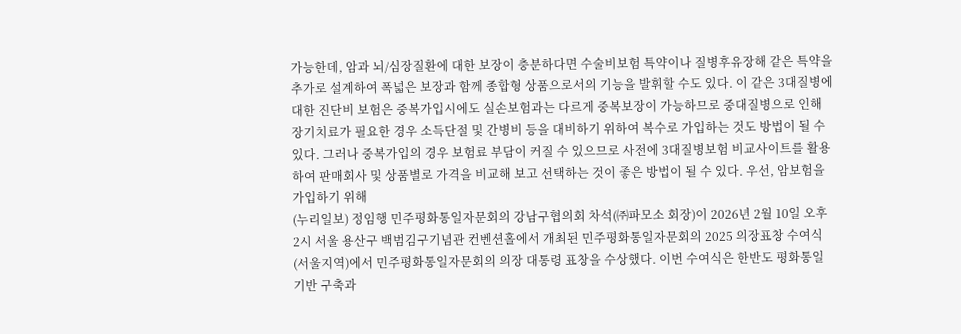가능한데, 암과 뇌/심장질환에 대한 보장이 충분하다면 수술비보험 특약이나 질병후유장해 같은 특약을 추가로 설계하여 폭넓은 보장과 함께 종합형 상품으로서의 기능을 발휘할 수도 있다. 이 같은 3대질병에 대한 진단비 보험은 중복가입시에도 실손보험과는 다르게 중복보장이 가능하므로 중대질병으로 인해 장기치료가 필요한 경우 소득단절 및 간병비 등을 대비하기 위하여 복수로 가입하는 것도 방법이 될 수 있다. 그러나 중복가입의 경우 보험료 부담이 커질 수 있으므로 사전에 3대질병보험 비교사이트를 활용하여 판매회사 및 상품별로 가격을 비교해 보고 선택하는 것이 좋은 방법이 될 수 있다. 우선, 암보험을 가입하기 위해
(누리일보) 정임행 민주평화통일자문회의 강남구협의회 차석(㈜파모소 회장)이 2026년 2월 10일 오후 2시 서울 용산구 백범김구기념관 컨벤션홀에서 개최된 민주평화통일자문회의 2025 의장표창 수여식(서울지역)에서 민주평화통일자문회의 의장 대통령 표창을 수상했다. 이번 수여식은 한반도 평화통일 기반 구축과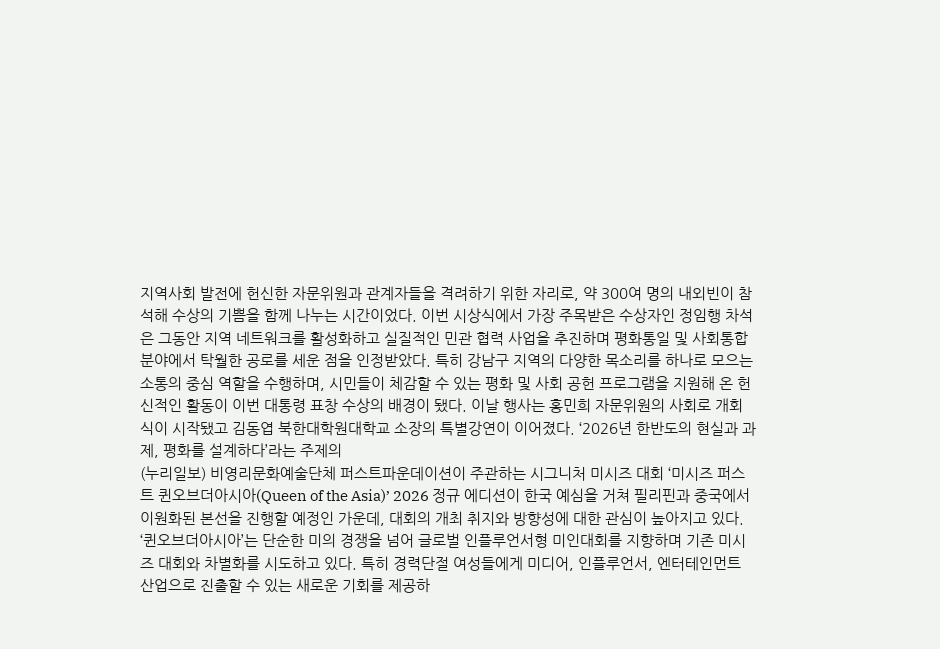지역사회 발전에 헌신한 자문위원과 관계자들을 격려하기 위한 자리로, 약 300여 명의 내외빈이 참석해 수상의 기쁨을 함께 나누는 시간이었다. 이번 시상식에서 가장 주목받은 수상자인 정임행 차석은 그동안 지역 네트워크를 활성화하고 실질적인 민관 협력 사업을 추진하며 평화통일 및 사회통합 분야에서 탁월한 공로를 세운 점을 인정받았다. 특히 강남구 지역의 다양한 목소리를 하나로 모으는 소통의 중심 역할을 수행하며, 시민들이 체감할 수 있는 평화 및 사회 공헌 프로그램을 지원해 온 헌신적인 활동이 이번 대통령 표창 수상의 배경이 됐다. 이날 행사는 홍민희 자문위원의 사회로 개회식이 시작됐고 김동엽 북한대학원대학교 소장의 특별강연이 이어졌다. ‘2026년 한반도의 현실과 과제, 평화를 설계하다’라는 주제의
(누리일보) 비영리문화예술단체 퍼스트파운데이션이 주관하는 시그니처 미시즈 대회 ‘미시즈 퍼스트 퀸오브더아시아(Queen of the Asia)’ 2026 정규 에디션이 한국 예심을 거쳐 필리핀과 중국에서 이원화된 본선을 진행할 예정인 가운데, 대회의 개최 취지와 방향성에 대한 관심이 높아지고 있다. ‘퀸오브더아시아’는 단순한 미의 경쟁을 넘어 글로벌 인플루언서형 미인대회를 지향하며 기존 미시즈 대회와 차별화를 시도하고 있다. 특히 경력단절 여성들에게 미디어, 인플루언서, 엔터테인먼트 산업으로 진출할 수 있는 새로운 기회를 제공하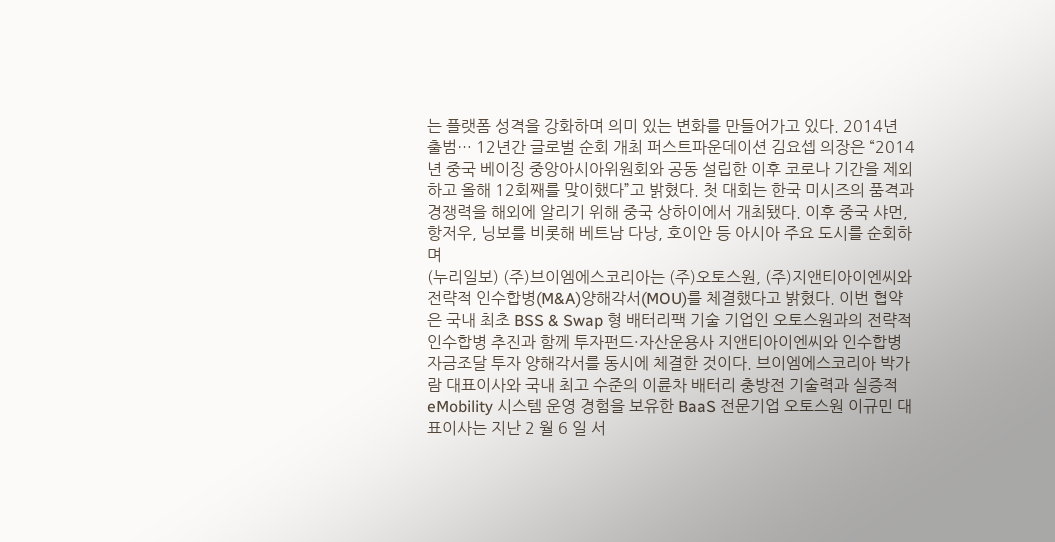는 플랫폼 성격을 강화하며 의미 있는 변화를 만들어가고 있다. 2014년 출범… 12년간 글로벌 순회 개최 퍼스트파운데이션 김요셉 의장은 “2014년 중국 베이징 중앙아시아위원회와 공동 설립한 이후 코로나 기간을 제외하고 올해 12회째를 맞이했다”고 밝혔다. 첫 대회는 한국 미시즈의 품격과 경쟁력을 해외에 알리기 위해 중국 상하이에서 개최됐다. 이후 중국 샤먼, 항저우, 닝보를 비롯해 베트남 다낭, 호이안 등 아시아 주요 도시를 순회하며
(누리일보) (주)브이엠에스코리아는 (주)오토스원, (주)지앤티아이엔씨와 전략적 인수합병(M&A)양해각서(MOU)를 체결했다고 밝혔다. 이번 협약은 국내 최초 BSS & Swap 형 배터리팩 기술 기업인 오토스원과의 전략적 인수합병 추진과 함께 투자펀드·자산운용사 지앤티아이엔씨와 인수합병 자금조달 투자 양해각서를 동시에 체결한 것이다. 브이엠에스코리아 박가람 대표이사와 국내 최고 수준의 이륜차 배터리 충방전 기술력과 실증적 eMobility 시스템 운영 경험을 보유한 BaaS 전문기업 오토스원 이규민 대표이사는 지난 2 월 6 일 서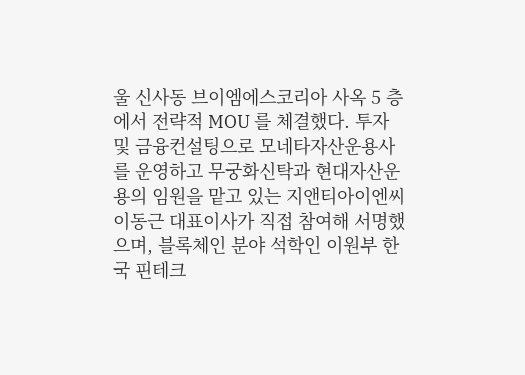울 신사동 브이엠에스코리아 사옥 5 층에서 전략적 MOU 를 체결했다. 투자 및 금융컨설팅으로 모네타자산운용사를 운영하고 무궁화신탁과 현대자산운용의 임원을 맡고 있는 지앤티아이엔씨 이동근 대표이사가 직접 참여해 서명했으며, 블록체인 분야 석학인 이원부 한국 핀테크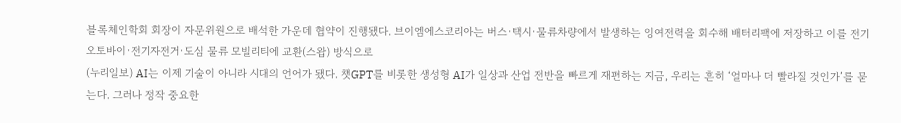블록체인학회 회장이 자문위원으로 배석한 가운데 협약이 진행됐다. 브이엠에스코리아는 버스·택시·물류차량에서 발생하는 잉여전력을 회수해 배터리팩에 저장하고 이를 전기오토바이·전기자전거·도심 물류 모빌리티에 교환(스왑) 방식으로
(누리일보) AI는 이제 기술이 아니라 시대의 언어가 됐다. 챗GPT를 비롯한 생성형 AI가 일상과 산업 전반을 빠르게 재편하는 지금, 우리는 흔히 ‘얼마나 더 빨라질 것인가’를 묻는다. 그러나 정작 중요한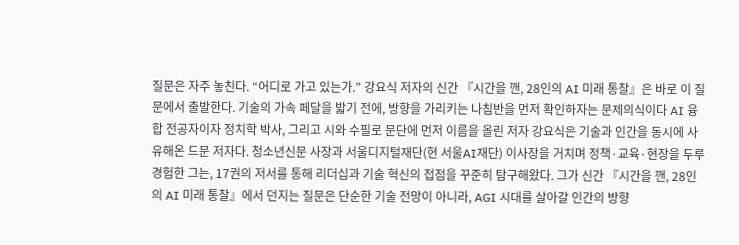질문은 자주 놓친다. “어디로 가고 있는가.” 강요식 저자의 신간 『시간을 깬, 28인의 AI 미래 통찰』은 바로 이 질문에서 출발한다. 기술의 가속 페달을 밟기 전에, 방향을 가리키는 나침반을 먼저 확인하자는 문제의식이다 AI 융합 전공자이자 정치학 박사, 그리고 시와 수필로 문단에 먼저 이름을 올린 저자 강요식은 기술과 인간을 동시에 사유해온 드문 저자다. 청소년신문 사장과 서울디지털재단(현 서울AI재단) 이사장을 거치며 정책·교육·현장을 두루 경험한 그는, 17권의 저서를 통해 리더십과 기술 혁신의 접점을 꾸준히 탐구해왔다. 그가 신간 『시간을 깬, 28인의 AI 미래 통찰』에서 던지는 질문은 단순한 기술 전망이 아니라, AGI 시대를 살아갈 인간의 방향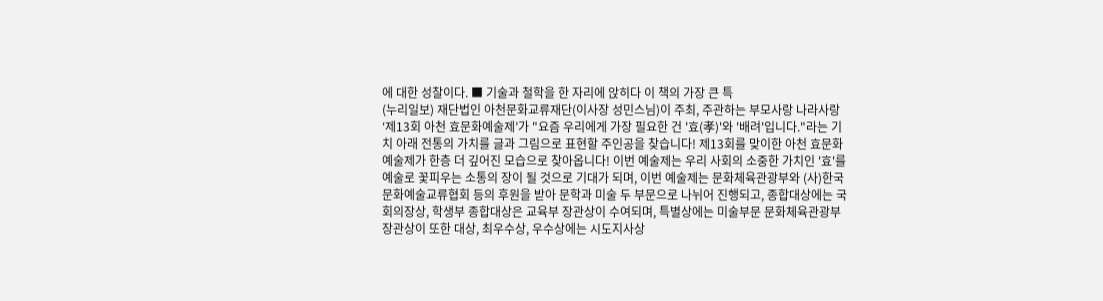에 대한 성찰이다. ■ 기술과 철학을 한 자리에 앉히다 이 책의 가장 큰 특
(누리일보) 재단법인 아천문화교류재단(이사장 성민스님)이 주최, 주관하는 부모사랑 나라사랑 ‘제13회 아천 효문화예술제’가 "요즘 우리에게 가장 필요한 건 '효(孝)'와 '배려'입니다."라는 기치 아래 전통의 가치를 글과 그림으로 표현할 주인공을 찾습니다! 제13회를 맞이한 아천 효문화예술제가 한층 더 깊어진 모습으로 찾아옵니다! 이번 예술제는 우리 사회의 소중한 가치인 '효'를 예술로 꽃피우는 소통의 장이 될 것으로 기대가 되며, 이번 예술제는 문화체육관광부와 (사)한국문화예술교류협회 등의 후원을 받아 문학과 미술 두 부문으로 나뉘어 진행되고, 종합대상에는 국회의장상, 학생부 종합대상은 교육부 장관상이 수여되며, 특별상에는 미술부문 문화체육관광부장관상이 또한 대상, 최우수상, 우수상에는 시도지사상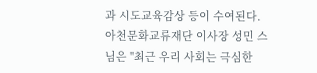과 시도교육감상 등이 수여된다. 아천문화교류재단 이사장 성민 스님은 "최근 우리 사회는 극심한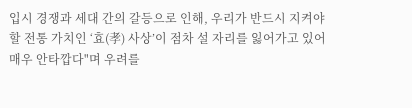입시 경쟁과 세대 간의 갈등으로 인해, 우리가 반드시 지켜야 할 전통 가치인 ‘효(孝) 사상’이 점차 설 자리를 잃어가고 있어 매우 안타깝다"며 우려를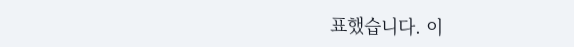표했습니다. 이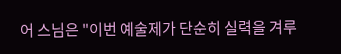어 스님은 "이번 예술제가 단순히 실력을 겨루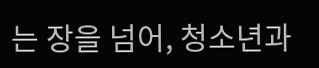는 장을 넘어, 청소년과